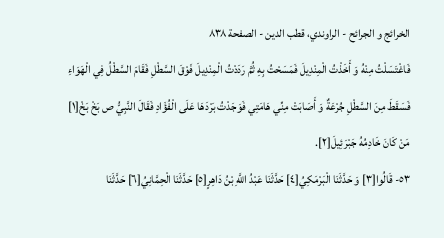الخرائج و الجرائح - الراوندي، قطب الدين - الصفحة ٨٣٨
فَاغْتَسَلْتُ مِنْهُ وَ أَخَذْتُ الْمِنْدِيلَ فَمَسَحْتُ بِهِ ثُمَّ رَدَدْتُ الْمِنْدِيلَ فَوْقَ السَّطْلِ فَقَامَ السَّطْلُ فِي الْهَوَاءِ فَسَقَطَ مِنَ السَّطْلِ جُرْعَةٌ وَ أَصَابَتْ مِنِّي هَامَتِي فَوَجَدْتُ بَرْدَهَا عَلَى الْفُؤَادِ فَقَالَ النَّبِيُّ ص بَخْ بَخْ[١] مَنْ كَانَ خَادِمُهُ جَبْرَئِيلَ[٢].
٥٣- قَالُوا[٣] وَ حَدَّثَنَا الْبَرْمَكِيُ[٤] حَدَّثَنَا عَبْدُ اللَّهِ بْنُ دَاهِرٍ[٥] حَدَّثَنَا الْحِمَّانِيُ[٦] حَدَّثَنَا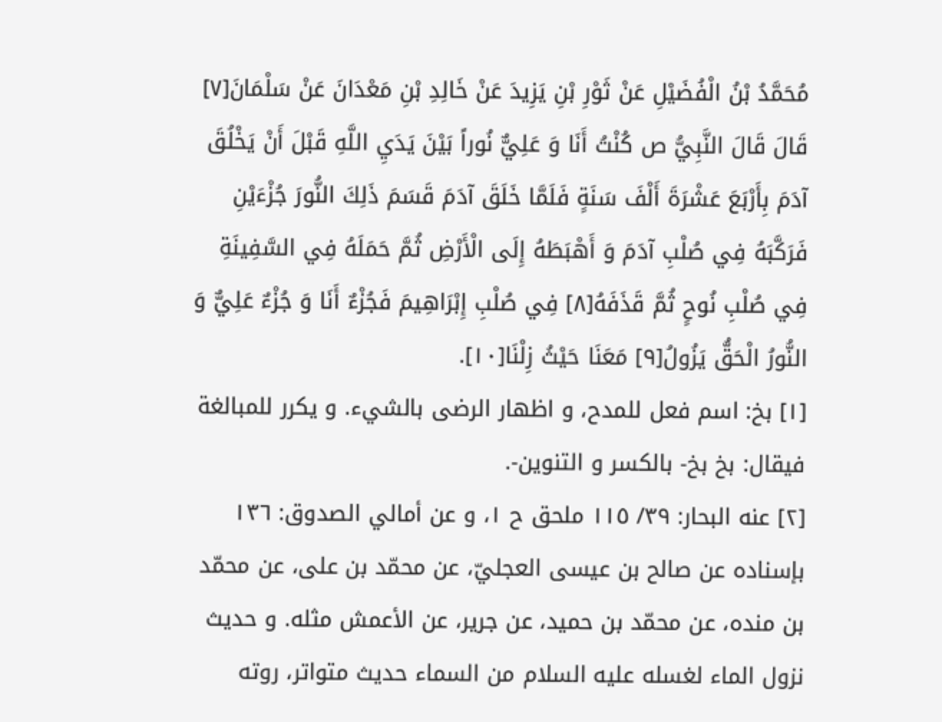مُحَمَّدُ بْنُ الْفُضَيْلِ عَنْ ثَوْرِ بْنِ يَزِيدَ عَنْ خَالِدِ بْنِ مَعْدَانَ عَنْ سَلْمَانَ[٧] قَالَ قَالَ النَّبِيُّ ص كُنْتُ أَنَا وَ عَلِيٌّ نُوراً بَيْنَ يَدَيِ اللَّهِ قَبْلَ أَنْ يَخْلُقَ آدَمَ بِأَرْبَعَ عَشْرَةَ أَلْفَ سَنَةٍ فَلَمَّا خَلَقَ آدَمَ قَسَمَ ذَلِكَ النُّورَ جُزْءَيْنِ فَرَكَّبَهُ فِي صُلْبِ آدَمَ وَ أَهْبَطَهُ إِلَى الْأَرْضِ ثُمَّ حَمَلَهُ فِي السَّفِينَةِ فِي صُلْبِ نُوحٍ ثُمَّ قَذَفَهُ[٨] فِي صُلْبِ إِبْرَاهِيمَ فَجُزْءٌ أَنَا وَ جُزْءٌ عَلِيٌّ وَ النُّورُ الْحَقُّ يَزُولُ[٩] مَعَنَا حَيْثُ زِلْنَا[١٠].
[١] بخ: اسم فعل للمدح، و اظهار الرضى بالشيء. و يكرر للمبالغة فيقال: بخ بخ- بالكسر و التنوين-.
[٢] عنه البحار: ٣٩/ ١١٥ ملحق ح ١، و عن أمالي الصدوق: ١٣٦ بإسناده عن صالح بن عيسى العجليّ، عن محمّد بن على، عن محمّد بن منده، عن محمّد بن حميد، عن جرير، عن الأعمش مثله. و حديث نزول الماء لغسله عليه السلام من السماء حديث متواتر، روته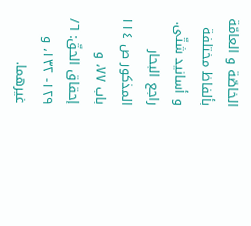الخاصّة و العامّة بألفاظ مختلفة و أسانيد شتّى.
راجع البحار المذكور ص ١١٤ باب ٧٧، و إحقاق الحقّ: ٦/ ١٢٩- ١٣٢، و غيرهما.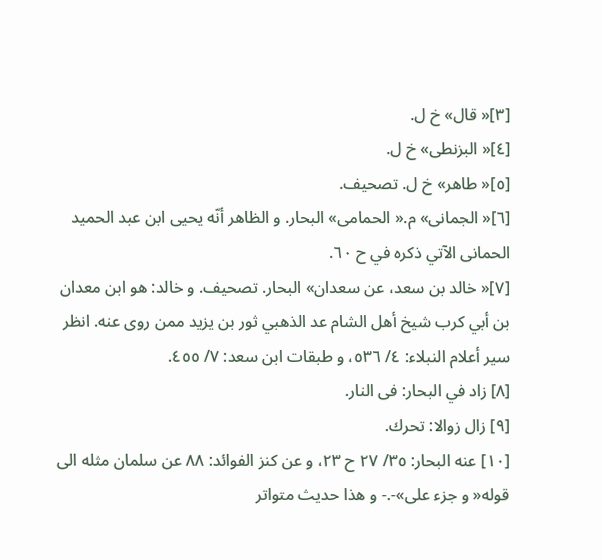[٣]« قال» خ ل.
[٤]« البزنطى» خ ل.
[٥]« طاهر» خ ل. تصحيف.
[٦]« الجمانى» م.« الحمامى» البحار. و الظاهر أنّه يحيى ابن عبد الحميد الحمانى الآتي ذكره في ح ٦٠.
[٧]« خالد بن سعد، عن سعدان» البحار. تصحيف. و خالد: هو ابن معدان بن أبي كرب شيخ أهل الشام عد الذهبي ثور بن يزيد ممن روى عنه. انظر سير أعلام النبلاء: ٤/ ٥٣٦، و طبقات ابن سعد: ٧/ ٤٥٥.
[٨] زاد في البحار: فى النار.
[٩] زال زوالا: تحرك.
[١٠] عنه البحار: ٣٥/ ٢٧ ح ٢٣، و عن كنز الفوائد: ٨٨ عن سلمان مثله الى قوله« و جزء على»-.- و هذا حديث متواتر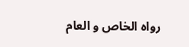رواه الخاص و العام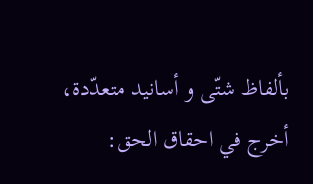بألفاظ شتّى و أسانيد متعدّدة، أخرج في احقاق الحق: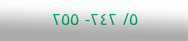٥/ ٢٤٢- ٢٥٥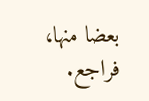بعضا منها، فراجع.